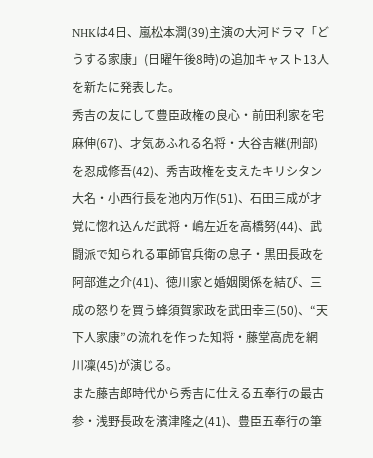NHKは4日、嵐松本潤(39)主演の大河ドラマ「どうする家康」(日曜午後8時)の追加キャスト13人を新たに発表した。
秀吉の友にして豊臣政権の良心・前田利家を宅麻伸(67)、才気あふれる名将・大谷吉継(刑部)を忍成修吾(42)、秀吉政権を支えたキリシタン大名・小西行長を池内万作(51)、石田三成が才覚に惚れ込んだ武将・嶋左近を高橋努(44)、武闘派で知られる軍師官兵衛の息子・黒田長政を阿部進之介(41)、徳川家と婚姻関係を結び、三成の怒りを買う蜂須賀家政を武田幸三(50)、“天下人家康”の流れを作った知将・藤堂高虎を網川凜(45)が演じる。
また藤吉郎時代から秀吉に仕える五奉行の最古参・浅野長政を濱津隆之(41)、豊臣五奉行の筆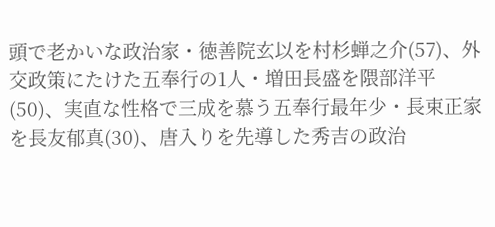頭で老かいな政治家・徳善院玄以を村杉蝉之介(57)、外交政策にたけた五奉行の1人・増田長盛を隈部洋平(50)、実直な性格で三成を慕う五奉行最年少・長束正家を長友郁真(30)、唐入りを先導した秀吉の政治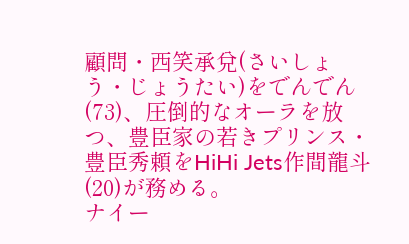顧問・西笑承兌(さいしょう・じょうたい)をでんでん(73)、圧倒的なオーラを放つ、豊臣家の若きプリンス・豊臣秀頼をHiHi Jets作間龍斗(20)が務める。
ナイー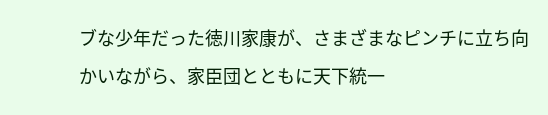ブな少年だった徳川家康が、さまざまなピンチに立ち向かいながら、家臣団とともに天下統一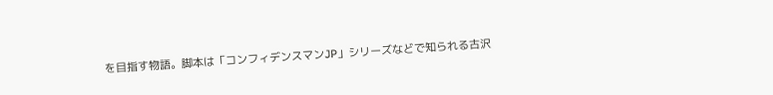を目指す物語。脚本は「コンフィデンスマンJP」シリーズなどで知られる古沢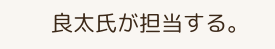良太氏が担当する。